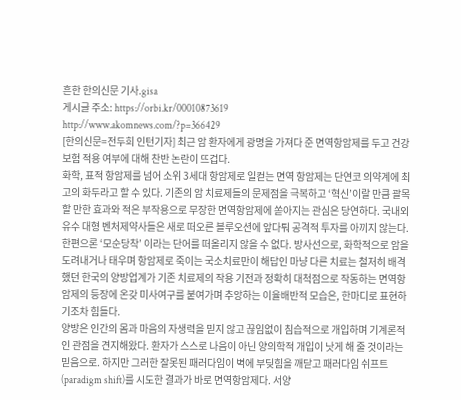흔한 한의신문 기사.gisa
게시글 주소: https://orbi.kr/00010873619
http://www.akomnews.com/?p=366429
[한의신문=전두희 인턴기자] 최근 암 환자에게 광명을 가져다 준 면역항암제를 두고 건강보험 적용 여부에 대해 찬반 논란이 뜨겁다.
화학, 표적 항암제를 넘어 소위 3세대 항암제로 일컫는 면역 항암제는 단연코 의약계에 최고의 화두라고 할 수 있다. 기존의 암 치료제들의 문제점을 극복하고 ‘혁신’이랄 만큼 괄목할 만한 효과와 적은 부작용으로 무장한 면역항암제에 쏟아지는 관심은 당연하다. 국내외 유수 대형 벤처제약사들은 새로 떠오른 블루오션에 앞다퉈 공격적 투자를 아끼지 않는다.
한편으론 ‘모순당착’ 이라는 단어를 떠올리지 않을 수 없다. 방사선으로, 화학적으로 암을 도려내거나 태우며 항암제로 죽이는 국소치료만이 해답인 마냥 다른 치료는 철저히 배격했던 한국의 양방업계가 기존 치료제의 작용 기전과 정확히 대척점으로 작동하는 면역항암제의 등장에 온갖 미사여구를 붙여가며 추앙하는 이율배반적 모습은, 한마디로 표현하기조차 힘들다.
양방은 인간의 몸과 마음의 자생력을 믿지 않고 끊임없이 침습적으로 개입하며 기계론적인 관점을 견지해왔다. 환자가 스스로 나음이 아닌 양의학적 개입이 낫게 해 줄 것이라는 믿음으로. 하지만 그러한 잘못된 패러다임이 벽에 부딪힘을 깨닫고 패러다임 쉬프트(paradigm shift)를 시도한 결과가 바로 면역항암제다. 서양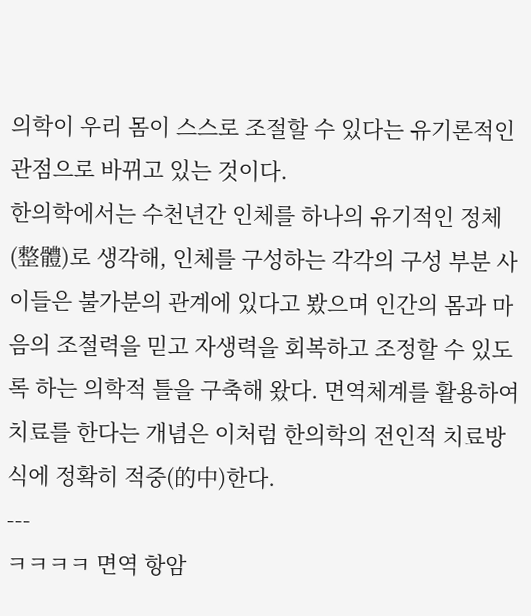의학이 우리 몸이 스스로 조절할 수 있다는 유기론적인 관점으로 바뀌고 있는 것이다.
한의학에서는 수천년간 인체를 하나의 유기적인 정체(整體)로 생각해, 인체를 구성하는 각각의 구성 부분 사이들은 불가분의 관계에 있다고 봤으며 인간의 몸과 마음의 조절력을 믿고 자생력을 회복하고 조정할 수 있도록 하는 의학적 틀을 구축해 왔다. 면역체계를 활용하여 치료를 한다는 개념은 이처럼 한의학의 전인적 치료방식에 정확히 적중(的中)한다.
---
ㅋㅋㅋㅋ 면역 항암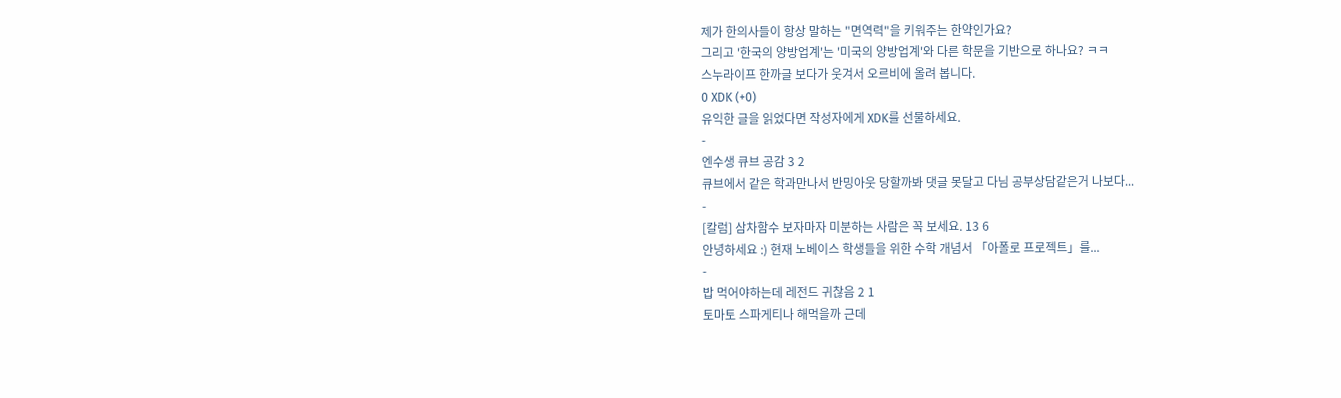제가 한의사들이 항상 말하는 "면역력"을 키워주는 한약인가요?
그리고 '한국의 양방업계'는 '미국의 양방업계'와 다른 학문을 기반으로 하나요? ㅋㅋ
스누라이프 한까글 보다가 웃겨서 오르비에 올려 봅니다.
0 XDK (+0)
유익한 글을 읽었다면 작성자에게 XDK를 선물하세요.
-
엔수생 큐브 공감 3 2
큐브에서 같은 학과만나서 반밍아웃 당할까봐 댓글 못달고 다님 공부상담같은거 나보다...
-
[칼럼] 삼차함수 보자마자 미분하는 사람은 꼭 보세요. 13 6
안녕하세요 :) 현재 노베이스 학생들을 위한 수학 개념서 「아폴로 프로젝트」를...
-
밥 먹어야하는데 레전드 귀찮음 2 1
토마토 스파게티나 해먹을까 근데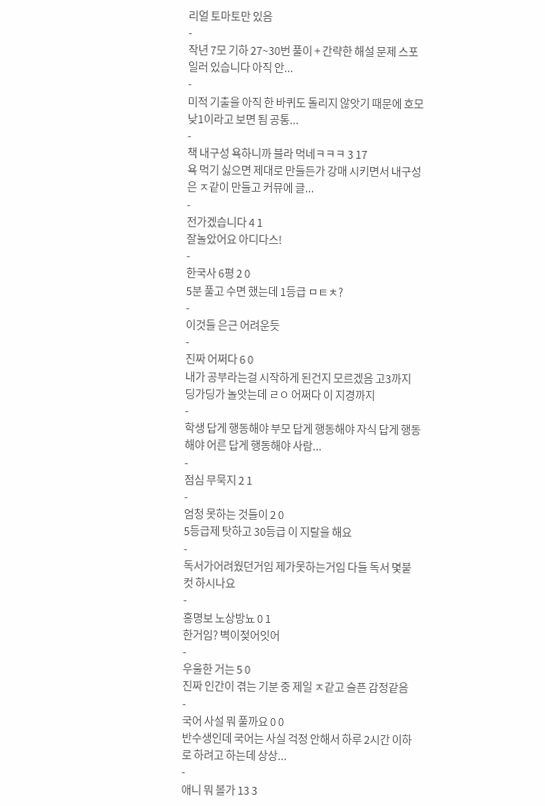리얼 토마토만 있음
-
작년 7모 기하 27~30번 풀이 + 간략한 해설 문제 스포일러 있습니다 아직 안...
-
미적 기출을 아직 한 바퀴도 돌리지 않앗기 때문에 호모 낮1이라고 보면 됨 공통...
-
책 내구성 욕하니까 블라 먹네ㅋㅋㅋ 3 17
욕 먹기 싫으면 제대로 만들든가 강매 시키면서 내구성은 ㅈ같이 만들고 커뮤에 글...
-
전가겠습니다 4 1
잘놀았어요 아디다스!
-
한국사 6평 2 0
5분 풀고 수면 했는데 1등급 ㅁㅌㅊ?
-
이것들 은근 어려운듯
-
진짜 어쩌다 6 0
내가 공부라는걸 시작하게 된건지 모르겠음 고3까지 딩가딩가 놀앗는데 ㄹㅇ 어쩌다 이 지경까지
-
학생 답게 행동해야 부모 답게 행동해야 자식 답게 행동해야 어른 답게 행동해야 사람...
-
점심 무묵지 2 1
-
엄청 못하는 것들이 2 0
5등급제 탓하고 30등급 이 지랄을 해요
-
독서가어려웠던거임 제가못하는거임 다들 독서 몇붙컷 하시나요
-
홍명보 노상방뇨 0 1
한거임? 벽이젖어잇어
-
우울한 거는 5 0
진짜 인간이 겪는 기분 중 제일 ㅈ같고 슬픈 감정같음
-
국어 사설 뭐 풀까요 0 0
반수생인데 국어는 사실 걱정 안해서 하루 2시간 이하로 하려고 하는데 상상...
-
애니 뭐 볼가 13 3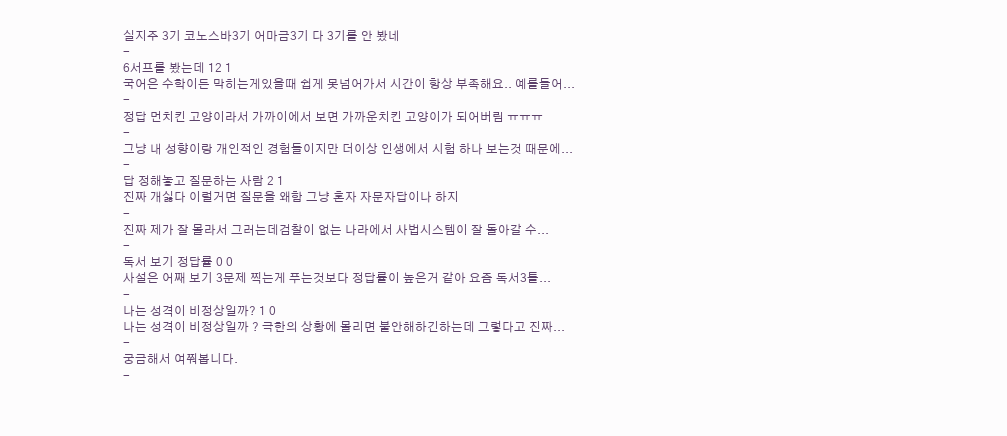실지주 3기 코노스바3기 어마금3기 다 3기를 안 봤네
-
6서프를 봤는데 12 1
국어은 수학이든 막히는게있을때 쉽게 못넘어가서 시간이 항상 부족해요.. 예를들어...
-
정답 먼치킨 고양이라서 가까이에서 보면 가까운치킨 고양이가 되어버림 ㅠㅠㅠ
-
그냥 내 성향이랑 개인적인 경험들이지만 더이상 인생에서 시험 하나 보는것 때문에...
-
답 정해놓고 질문하는 사람 2 1
진짜 개싫다 이럴거면 질문을 왜함 그냥 혼자 자문자답이나 하지
-
진짜 제가 잘 몰라서 그러는데검찰이 없는 나라에서 사법시스템이 잘 돌아갈 수...
-
독서 보기 정답률 0 0
사설은 어째 보기 3문제 찍는게 푸는것보다 정답률이 높은거 같아 요즘 독서3틀...
-
나는 성격이 비정상일까? 1 0
나는 성격이 비정상일까 ? 극한의 상황에 몰리면 불안해하긴하는데 그렇다고 진짜...
-
궁금해서 여쭤봅니다.
-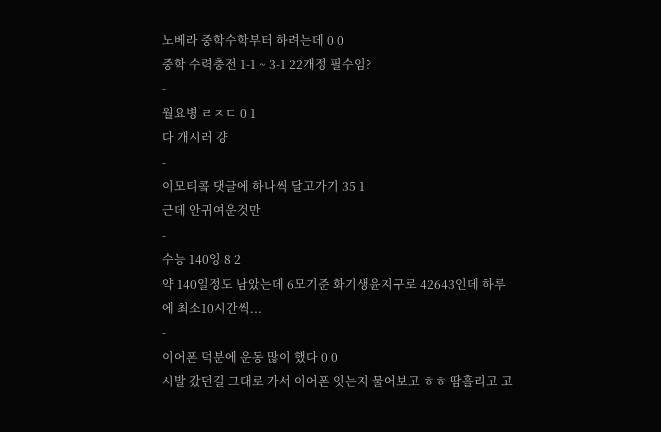노베라 중학수학부터 하려는데 0 0
중학 수력충전 1-1 ~ 3-1 22개정 필수임?
-
월요병 ㄹㅈㄷ 0 1
다 개시러 걍
-
이모티콬 댓글에 하나씩 달고가기 35 1
근데 안귀여운것만
-
수능 140잉 8 2
약 140일정도 남았는데 6모기준 화기생윤지구로 42643인데 하루에 최소10시간씩...
-
이어폰 덕분에 운동 많이 했다 0 0
시발 갔던길 그대로 가서 이어폰 잇는지 물어보고 ㅎㅎ 땀흘리고 고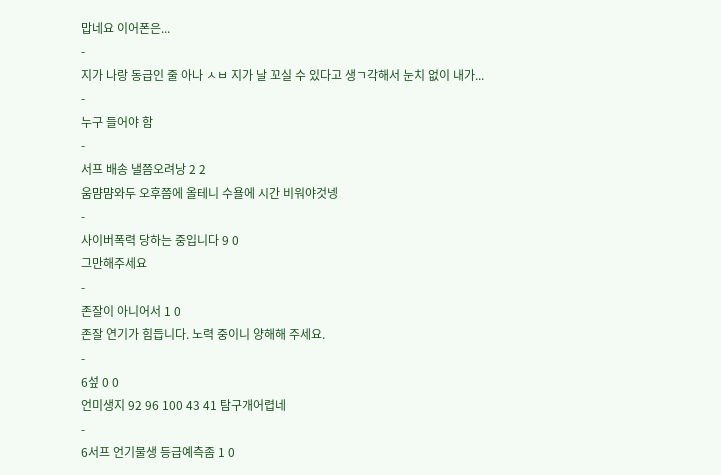맙네요 이어폰은...
-
지가 나랑 동급인 줄 아나 ㅅㅂ 지가 날 꼬실 수 있다고 생ㄱ각해서 눈치 없이 내가...
-
누구 들어야 함
-
서프 배송 낼쯤오려낭 2 2
움먐먐와두 오후쯤에 올테니 수욜에 시간 비워야것넹
-
사이버폭력 당하는 중입니다 9 0
그만해주세요
-
존잘이 아니어서 1 0
존잘 연기가 힘듭니다. 노력 중이니 양해해 주세요.
-
6섶 0 0
언미생지 92 96 100 43 41 탐구개어렵네
-
6서프 언기물생 등급예측좀 1 0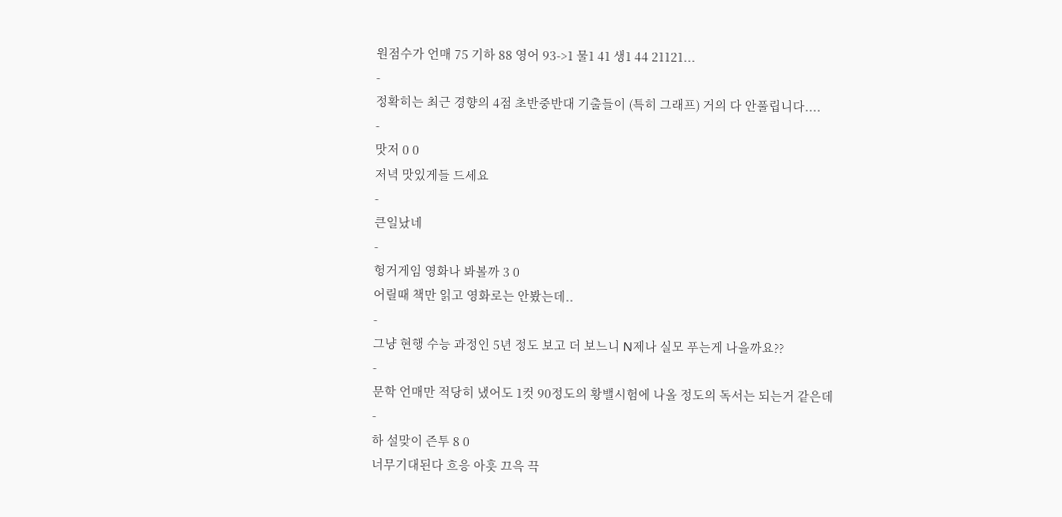원점수가 언매 75 기하 88 영어 93->1 물1 41 생1 44 21121...
-
정확히는 최근 경향의 4점 초반중반대 기출들이 (특히 그래프) 거의 다 안풀립니다....
-
맛저 0 0
저녁 맛있게들 드세요
-
큰일났네
-
헝거게임 영화나 봐볼까 3 0
어릴때 책만 읽고 영화로는 안봤는데..
-
그냥 현행 수능 과정인 5년 정도 보고 더 보느니 N제나 실모 푸는게 나을까요??
-
문학 언매만 적당히 냈어도 1컷 90정도의 황밸시험에 나올 정도의 독서는 되는거 같은데
-
하 설맞이 즌투 8 0
너무기대된다 흐응 아흣 끄윽 끅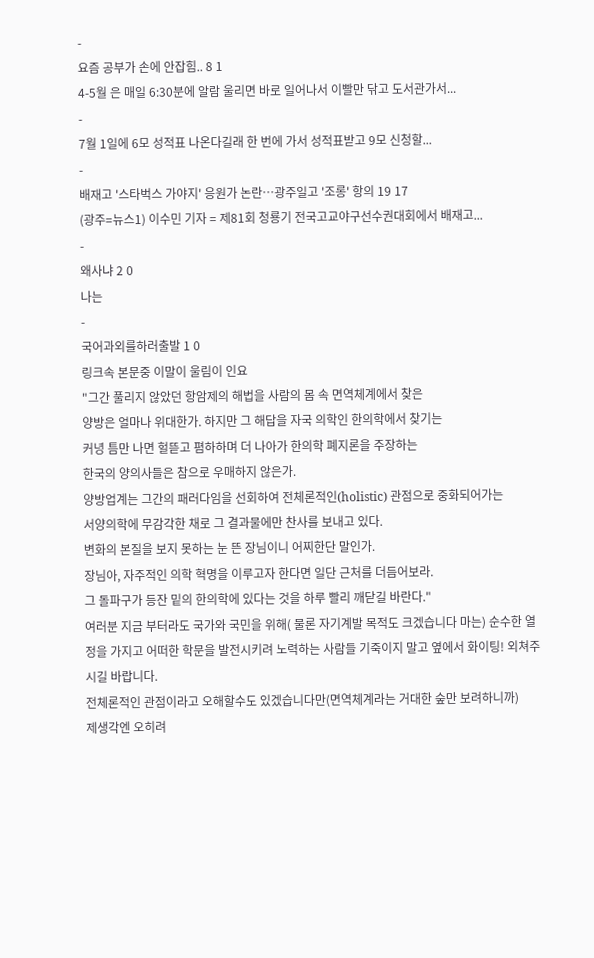-
요즘 공부가 손에 안잡힘.. 8 1
4-5월 은 매일 6:30분에 알람 울리면 바로 일어나서 이빨만 닦고 도서관가서...
-
7월 1일에 6모 성적표 나온다길래 한 번에 가서 성적표받고 9모 신청할...
-
배재고 '스타벅스 가야지' 응원가 논란…광주일고 '조롱' 항의 19 17
(광주=뉴스1) 이수민 기자 = 제81회 청룡기 전국고교야구선수권대회에서 배재고...
-
왜사냐 2 0
나는
-
국어과외를하러출발 1 0
링크속 본문중 이말이 울림이 인요
"그간 풀리지 않았던 항암제의 해법을 사람의 몸 속 면역체계에서 찾은
양방은 얼마나 위대한가. 하지만 그 해답을 자국 의학인 한의학에서 찾기는
커녕 틈만 나면 헐뜯고 폄하하며 더 나아가 한의학 폐지론을 주장하는
한국의 양의사들은 참으로 우매하지 않은가.
양방업계는 그간의 패러다임을 선회하여 전체론적인(holistic) 관점으로 중화되어가는
서양의학에 무감각한 채로 그 결과물에만 찬사를 보내고 있다.
변화의 본질을 보지 못하는 눈 뜬 장님이니 어찌한단 말인가.
장님아, 자주적인 의학 혁명을 이루고자 한다면 일단 근처를 더듬어보라.
그 돌파구가 등잔 밑의 한의학에 있다는 것을 하루 빨리 깨닫길 바란다."
여러분 지금 부터라도 국가와 국민을 위해( 물론 자기계발 목적도 크겠습니다 마는) 순수한 열정을 가지고 어떠한 학문을 발전시키려 노력하는 사람들 기죽이지 말고 옆에서 화이팅! 외쳐주시길 바랍니다.
전체론적인 관점이라고 오해할수도 있겠습니다만(면역체계라는 거대한 숲만 보려하니까)
제생각엔 오히려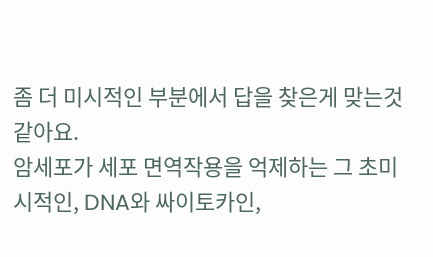좀 더 미시적인 부분에서 답을 찾은게 맞는것 같아요.
암세포가 세포 면역작용을 억제하는 그 초미시적인, DNA와 싸이토카인,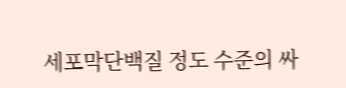세포막단백질 정도 수준의 싸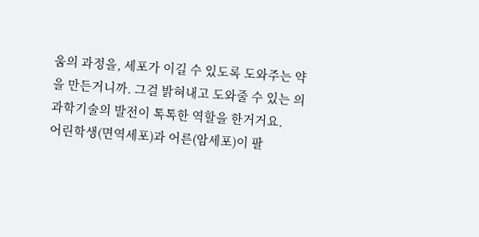움의 과정을, 세포가 이길 수 있도록 도와주는 약을 만든거니까. 그걸 밝혀내고 도와줄 수 있는 의과학기술의 발전이 톡톡한 역할을 한거거요.
어린학생(면역세포)과 어른(암세포)이 팔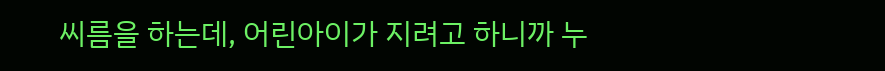씨름을 하는데, 어린아이가 지려고 하니까 누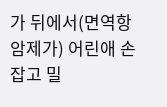가 뒤에서(면역항암제가) 어린애 손 잡고 밀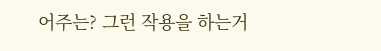어주는? 그런 작용을 하는거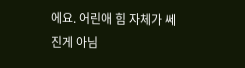에요. 어린애 힘 자체가 쎄진게 아님